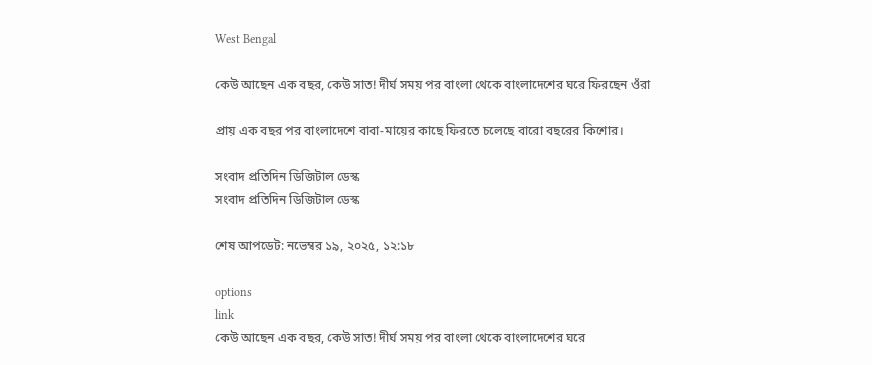West Bengal

কেউ আছেন এক বছর, কেউ সাত! দীর্ঘ সময় পর বাংলা থেকে বাংলাদেশের ঘরে ফিরছেন ওঁরা

প্রায় এক বছর পর বাংলাদেশে বাবা-মায়ের কাছে ফিরতে চলেছে বারো বছরের কিশোর।

সংবাদ প্রতিদিন ডিজিটাল ডেস্ক
সংবাদ প্রতিদিন ডিজিটাল ডেস্ক

শেষ আপডেট: নভেম্বর ১৯, ২০২৫, ১২:১৮

options
link
কেউ আছেন এক বছর, কেউ সাত! দীর্ঘ সময় পর বাংলা থেকে বাংলাদেশের ঘরে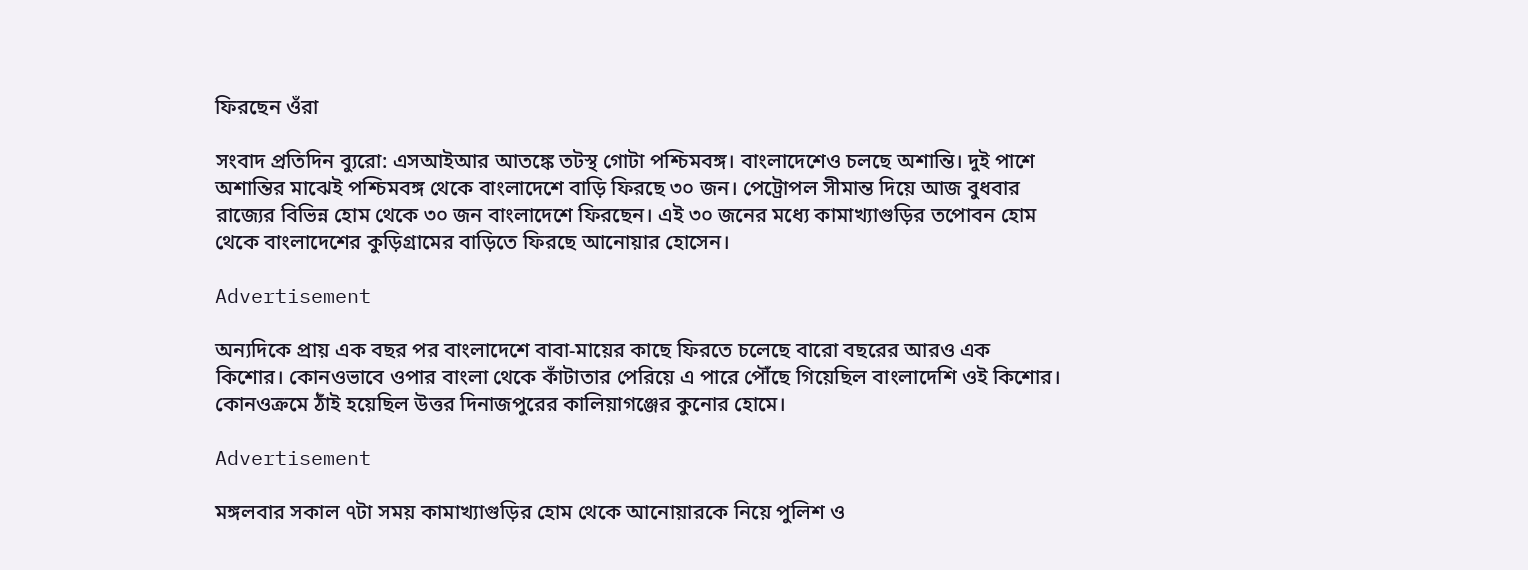ফিরছেন ওঁরা

সংবাদ প্রতিদিন ব্যুরো: এসআইআর আতঙ্কে তটস্থ গোটা পশ্চিমবঙ্গ। বাংলাদেশেও চলছে অশান্তি। দুই পাশে অশান্তির মাঝেই পশ্চিমবঙ্গ থেকে বাংলাদেশে বাড়ি ফিরছে ৩০ জন। পেট্রোপল সীমান্ত দিয়ে আজ বুধবার রাজ্যের বিভিন্ন হোম থেকে ৩০ জন বাংলাদেশে ফিরছেন। এই ৩০ জনের মধ্যে কামাখ্যাগুড়ির তপোবন হোম থেকে বাংলাদেশের কুড়িগ্রামের বাড়িতে ফিরছে আনোয়ার হোসেন।

Advertisement

অন্যদিকে প্রায় এক বছর পর বাংলাদেশে বাবা-মায়ের কাছে ফিরতে চলেছে বারো বছরের আরও এক কিশোর। কোনওভাবে ওপার বাংলা থেকে কাঁটাতার পেরিয়ে এ পারে পৌঁছে গিয়েছিল বাংলাদেশি ওই কিশোর। কোনওক্রমে ঠাঁই হয়েছিল উত্তর দিনাজপুরের কালিয়াগঞ্জের কুনোর হোমে।

Advertisement

মঙ্গলবার সকাল ৭টা সময় কামাখ্যাগুড়ির হোম থেকে আনোয়ারকে নিয়ে পুলিশ ও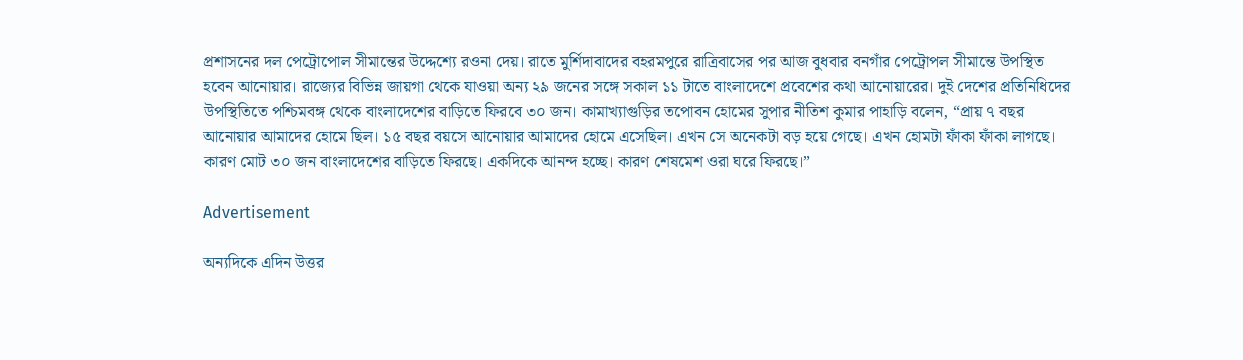প্রশাসনের দল পেট্রোপোল সীমান্তের উদ্দেশ্যে রওনা দেয়। রাতে মুর্শিদাবাদের বহরমপুরে রাত্রিবাসের পর আজ বুধবার বনগাঁর পেট্রোপল সীমান্তে উপস্থিত হবেন আনোয়ার। রাজ্যের বিভিন্ন জায়গা থেকে যাওয়া অন্য ২৯ জনের সঙ্গে সকাল ১১ টাতে বাংলাদেশে প্রবেশের কথা আনোয়ারের। দুই দেশের প্রতিনিধিদের উপস্থিতিতে পশ্চিমবঙ্গ থেকে বাংলাদেশের বাড়িতে ফিরবে ৩০ জন। কামাখ্যাগুড়ির তপোবন হোমের সুপার নীতিশ কুমার পাহাড়ি বলেন, “প্রায় ৭ বছর আনোয়ার আমাদের হোমে ছিল। ১৫ বছর বয়সে আনোয়ার আমাদের হোমে এসেছিল। এখন সে অনেকটা বড় হয়ে গেছে। এখন হোমটা ফাঁকা ফাঁকা লাগছে। কারণ মোট ৩০ জন বাংলাদেশের বাড়িতে ফিরছে। একদিকে আনন্দ হচ্ছে। কারণ শেষমেশ ওরা ঘরে ফিরছে।”

Advertisement

অন্যদিকে এদিন উত্তর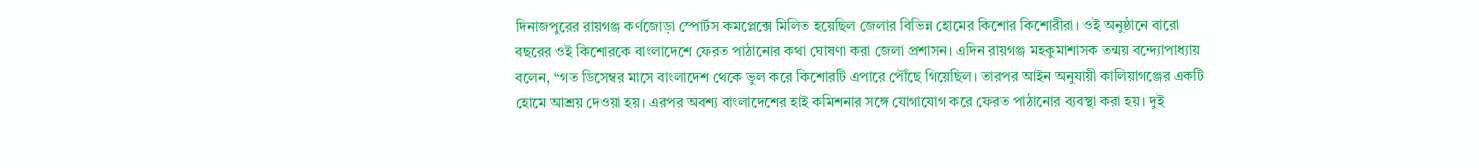দিনাজপুরের রায়গঞ্জ কর্ণজোড়া স্পোর্টস কমপ্লেক্সে মিলিত হয়েছিল জেলার বিভিন্ন হোমের কিশোর কিশোরীরা। ওই অনুষ্ঠানে বারো বছরের ওই কিশোরকে বাংলাদেশে ফেরত পাঠানোর কথা ঘোষণা করা জেলা প্রশাসন। এদিন রায়গঞ্জ মহকুমাশাসক তন্ময় বন্দ্যোপাধ্যায় বলেন, “গত ডিসেম্বর মাসে বাংলাদেশ থেকে ভুল করে কিশোরটি এপারে পৌঁছে গিয়েছিল। তারপর আইন অনুযায়ী কালিয়াগঞ্জের একটি হোমে আশ্রয় দেওয়া হয়। এরপর অবশ্য বাংলাদেশের হাই কমিশনার সঙ্গে যোগাযোগ করে ফেরত পাঠানোর ব্যবস্থা করা হয়। দুই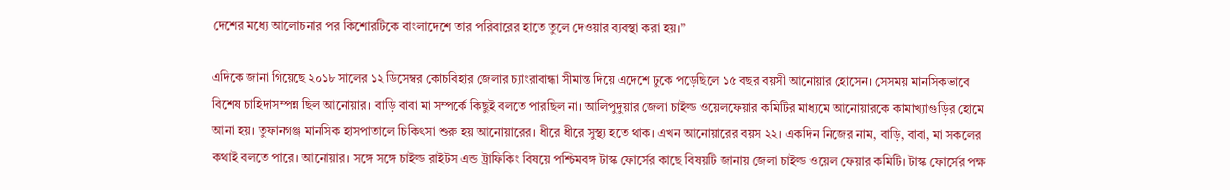দেশের মধ্যে আলোচনার পর কিশোরটিকে বাংলাদেশে তার পরিবারের হাতে তুলে দেওয়ার ব্যবস্থা করা হয়।”

এদিকে জানা গিয়েছে ২০১৮ সালের ১২ ডিসেম্বর কোচবিহার জেলার চ্যাংরাবান্ধা সীমান্ত দিয়ে এদেশে ঢুকে পড়েছিলে ১৫ বছর বয়সী আনোয়ার হোসেন। সেসময় মানসিকভাবে বিশেষ চাহিদাসম্পন্ন ছিল আনোয়ার। বাড়ি বাবা মা সম্পর্কে কিছুই বলতে পারছিল না। আলিপুদুয়ার জেলা চাইল্ড ওয়েলফেয়ার কমিটির মাধ্যমে আনোয়ারকে কামাখ্যাগুড়ির হোমে আনা হয়। তুফানগঞ্জ মানসিক হাসপাতালে চিকিৎসা শুরু হয় আনোয়ারের। ধীরে ধীরে সুস্থ্য হতে থাক। এখন আনোয়ারের বয়স ২২। একদিন নিজের নাম, বাড়ি, বাবা, মা সকলের কথাই বলতে পারে। আনোয়ার। সঙ্গে সঙ্গে চাইল্ড রাইটস এন্ড ট্রাফিকিং বিষয়ে পশ্চিমবঙ্গ টাস্ক ফোর্সের কাছে বিষয়টি জানায় জেলা চাইল্ড ওয়েল ফেয়ার কমিটি। টাস্ক ফোর্সের পক্ষ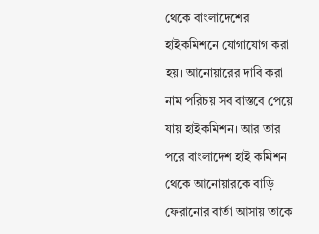থেকে বাংলাদেশের হাইকমিশনে যোগাযোগ করা হয়। আনোয়ারের দাবি করা নাম পরিচয় সব বাস্তবে পেয়ে যায় হাইকমিশন। আর তার পরে বাংলাদেশ হাই কমিশন থেকে আনোয়ারকে বাড়ি ফেরানোর বার্তা আসায় তাকে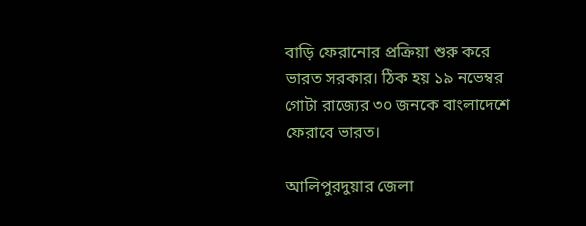বাড়ি ফেরানোর প্রক্রিয়া শুরু করে ভারত সরকার। ঠিক হয় ১৯ নভেম্বর গোটা রাজ্যের ৩০ জনকে বাংলাদেশে ফেরাবে ভারত।

আলিপুরদুয়ার জেলা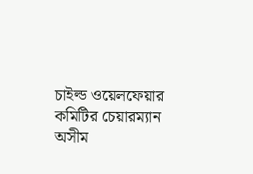চাইল্ড ওয়েলফেয়ার কমিটির চেয়ারম্যান অসীম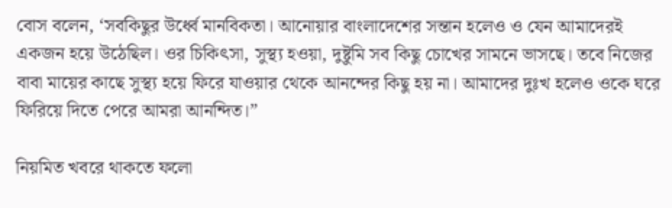বোস বলেন, ‘সবকিছুর উর্ধ্বে মানবিকতা। আনোয়ার বাংলাদেশের সন্তান হলেও ও যেন আমাদেরই একজন হয়ে উঠেছিল। ওর চিকিৎসা, সুস্থ্য হওয়া, দুষ্টুমি সব কিছু চোখের সামনে ভাসছে। তবে নিজের বাবা মায়ের কাছে সুস্থ্য হয়ে ফিরে যাওয়ার থেকে আনন্দের কিছু হয় না। আমাদের দুঃখ হলেও ওকে ঘরে ফিরিয়ে দিতে পেরে আমরা আনন্দিত।”

নিয়মিত খবরে থাকতে ফলো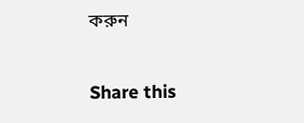করুন

Share this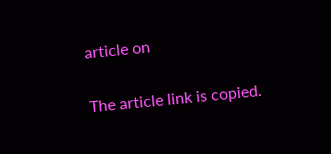article on

The article link is copied.